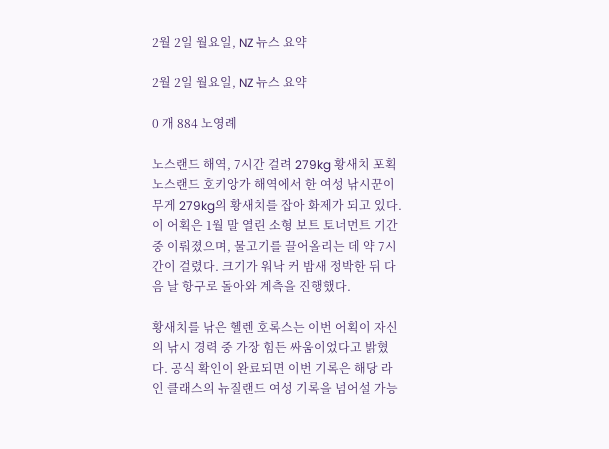2월 2일 월요일, NZ 뉴스 요약

2월 2일 월요일, NZ 뉴스 요약

0 개 884 노영례

노스랜드 해역, 7시간 걸려 279kg 황새치 포획
노스랜드 호키앙가 해역에서 한 여성 낚시꾼이 무게 279kg의 황새치를 잡아 화제가 되고 있다. 이 어획은 1월 말 열린 소형 보트 토너먼트 기간 중 이뤄졌으며, 물고기를 끌어올리는 데 약 7시간이 걸렸다. 크기가 워낙 커 밤새 정박한 뒤 다음 날 항구로 돌아와 계측을 진행했다.

황새치를 낚은 헬렌 호록스는 이번 어획이 자신의 낚시 경력 중 가장 힘든 싸움이었다고 밝혔다. 공식 확인이 완료되면 이번 기록은 해당 라인 클래스의 뉴질랜드 여성 기록을 넘어설 가능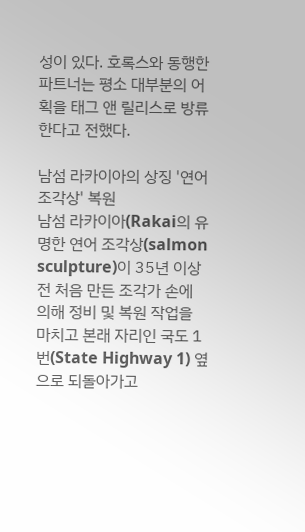성이 있다. 호록스와 동행한 파트너는 평소 대부분의 어획을 태그 앤 릴리스로 방류한다고 전했다.

남섬 라카이아의 상징 '연어 조각상' 복원
남섬 라카이아(Rakai의 유명한 연어 조각상(salmon sculpture)이 35년 이상 전 처음 만든 조각가 손에 의해 정비 및 복원 작업을 마치고 본래 자리인 국도 1번(State Highway 1) 옆으로 되돌아가고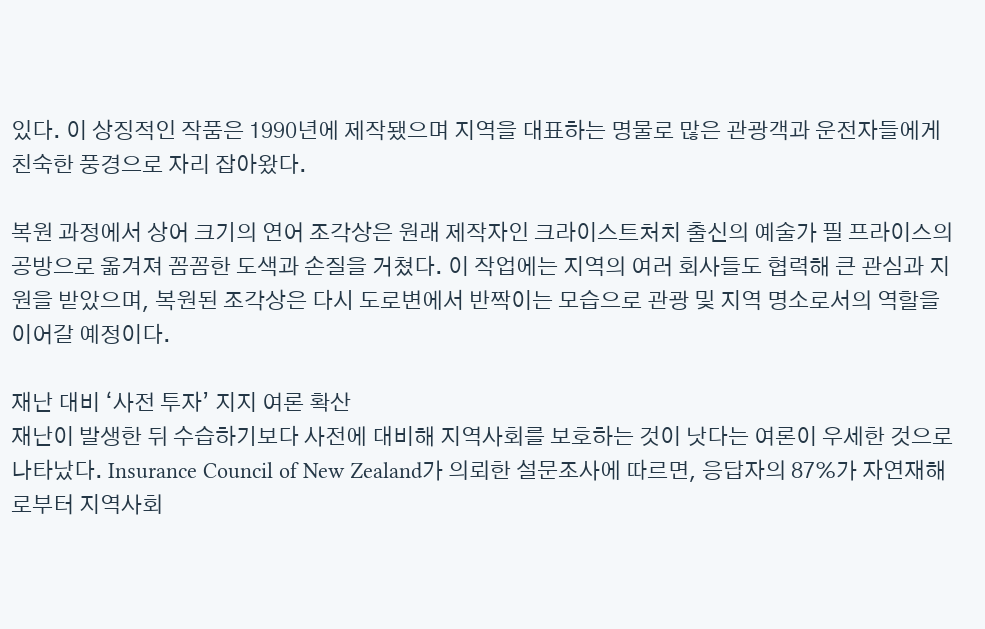있다. 이 상징적인 작품은 1990년에 제작됐으며 지역을 대표하는 명물로 많은 관광객과 운전자들에게 친숙한 풍경으로 자리 잡아왔다.

복원 과정에서 상어 크기의 연어 조각상은 원래 제작자인 크라이스트처치 출신의 예술가 필 프라이스의 공방으로 옮겨져 꼼꼼한 도색과 손질을 거쳤다. 이 작업에는 지역의 여러 회사들도 협력해 큰 관심과 지원을 받았으며, 복원된 조각상은 다시 도로변에서 반짝이는 모습으로 관광 및 지역 명소로서의 역할을 이어갈 예정이다.

재난 대비 ‘사전 투자’ 지지 여론 확산
재난이 발생한 뒤 수습하기보다 사전에 대비해 지역사회를 보호하는 것이 낫다는 여론이 우세한 것으로 나타났다. Insurance Council of New Zealand가 의뢰한 설문조사에 따르면, 응답자의 87%가 자연재해로부터 지역사회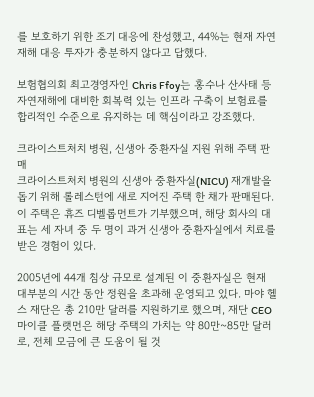를 보호하기 위한 조기 대응에 찬성했고, 44%는 현재 자연재해 대응 투자가 충분하지 않다고 답했다.

보험협의회 최고경영자인 Chris Ffoy는 홍수나 산사태 등 자연재해에 대비한 회복력 있는 인프라 구축이 보험료를 합리적인 수준으로 유지하는 데 핵심이라고 강조했다.

크라이스트처치 병원, 신생아 중환자실 지원 위해 주택 판매
크라이스트처치 병원의 신생아 중환자실(NICU) 재개발을 돕기 위해 롤레스턴에 새로 지어진 주택 한 채가 판매된다. 이 주택은 휴즈 디벨롭먼트가 기부했으며, 해당 회사의 대표는 세 자녀 중 두 명이 과거 신생아 중환자실에서 치료를 받은 경험이 있다.

2005년에 44개 침상 규모로 설계된 이 중환자실은 현재 대부분의 시간 동안 정원을 초과해 운영되고 있다. 마야 헬스 재단은 총 210만 달러를 지원하기로 했으며, 재단 CEO 마이클 플랫먼은 해당 주택의 가치는 약 80만~85만 달러로, 전체 모금에 큰 도움이 될 것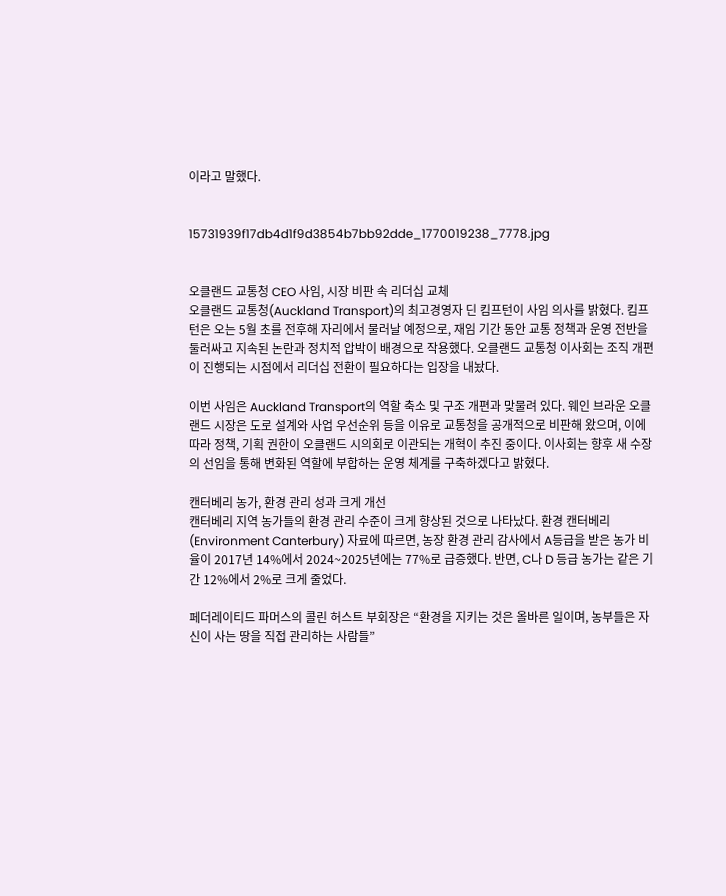이라고 말했다.


15731939f17db4d1f9d3854b7bb92dde_1770019238_7778.jpg


오클랜드 교통청 CEO 사임, 시장 비판 속 리더십 교체
오클랜드 교통청(Auckland Transport)의 최고경영자 딘 킴프턴이 사임 의사를 밝혔다. 킴프턴은 오는 5월 초를 전후해 자리에서 물러날 예정으로, 재임 기간 동안 교통 정책과 운영 전반을 둘러싸고 지속된 논란과 정치적 압박이 배경으로 작용했다. 오클랜드 교통청 이사회는 조직 개편이 진행되는 시점에서 리더십 전환이 필요하다는 입장을 내놨다.

이번 사임은 Auckland Transport의 역할 축소 및 구조 개편과 맞물려 있다. 웨인 브라운 오클랜드 시장은 도로 설계와 사업 우선순위 등을 이유로 교통청을 공개적으로 비판해 왔으며, 이에 따라 정책, 기획 권한이 오클랜드 시의회로 이관되는 개혁이 추진 중이다. 이사회는 향후 새 수장의 선임을 통해 변화된 역할에 부합하는 운영 체계를 구축하겠다고 밝혔다.

캔터베리 농가, 환경 관리 성과 크게 개선
캔터베리 지역 농가들의 환경 관리 수준이 크게 향상된 것으로 나타났다. 환경 캔터베리(Environment Canterbury) 자료에 따르면, 농장 환경 관리 감사에서 A등급을 받은 농가 비율이 2017년 14%에서 2024~2025년에는 77%로 급증했다. 반면, C나 D 등급 농가는 같은 기간 12%에서 2%로 크게 줄었다.

페더레이티드 파머스의 콜린 허스트 부회장은 “환경을 지키는 것은 올바른 일이며, 농부들은 자신이 사는 땅을 직접 관리하는 사람들”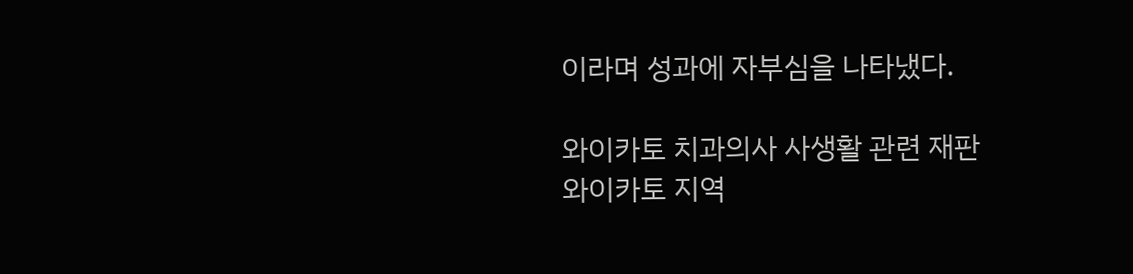이라며 성과에 자부심을 나타냈다.

와이카토 치과의사 사생활 관련 재판
와이카토 지역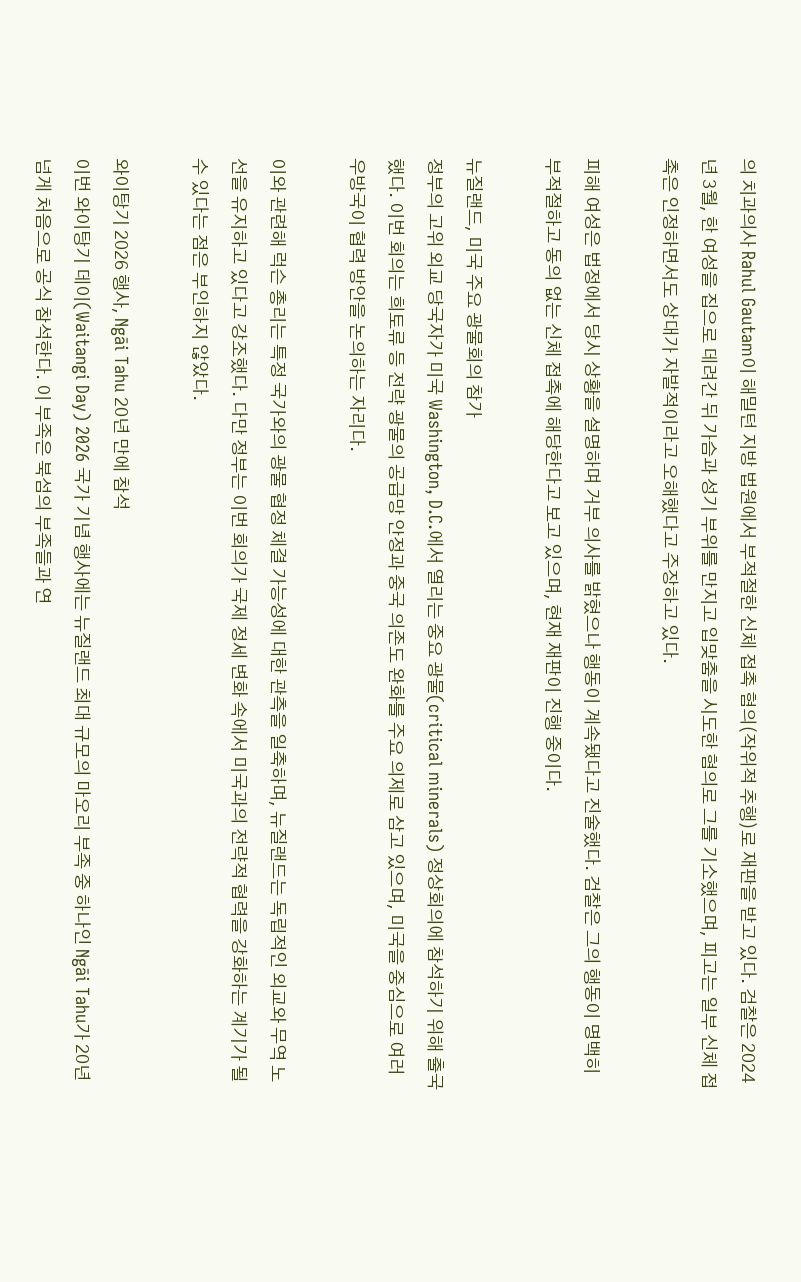의 치과의사 Rahul Gautam이 해밀턴 지방 법원에서 부적절한 신체 접촉 혐의(작위적 추행)로 재판을 받고 있다. 검찰은 2024년 3월, 한 여성을 집으로 데려간 뒤 가슴과 성기 부위를 만지고 입맞춤을 시도한 혐의로 그를 기소했으며, 피고는 일부 신체 접촉은 인정하면서도 상대가 자발적이라고 오해했다고 주장하고 있다.

피해 여성은 법정에서 당시 상황을 설명하며 거부 의사를 밝혔으나 행동이 계속됐다고 진술했다. 검찰은 그의 행동이 명백히 부적절하고 동의 없는 신체 접촉에 해당한다고 보고 있으며, 현재 재판이 진행 중이다.

뉴질랜드, 미국 주요 광물회의 참가
정부의 고위 외교 당국자가 미국 Washington, D.C.에서 열리는 중요 광물(critical minerals) 정상회의에 참석하기 위해 출국했다. 이번 회의는 희토류 등 전략 광물의 공급망 안정과 중국 의존도 완화를 주요 의제로 삼고 있으며, 미국을 중심으로 여러 우방국이 협력 방안을 논의하는 자리다.

이와 관련해 럭슨 총리는 특정 국가와의 광물 협정 체결 가능성에 대한 관측을 일축하며, 뉴질랜드는 독립적인 외교와 무역 노선을 유지하고 있다고 강조했다. 다만 정부는 이번 회의가 국제 정세 변화 속에서 미국과의 전략적 협력을 강화하는 계기가 될 수 있다는 점은 부인하지 않았다.

와이탕기 2026 행사, Ngāi Tahu 20년 만에 참석
이번 와이탕기 데이(Waitangi Day) 2026 국가 기념 행사에는 뉴질랜드 최대 규모의 마오리 부족 중 하나인 Ngāi Tahu가 20년 넘게 처음으로 공식 참석한다. 이 부족은 북섬의 부족들과 연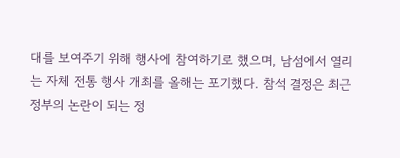대를 보여주기 위해 행사에 참여하기로 했으며, 남섬에서 열리는 자체 전통 행사 개최를 올해는 포기했다. 참석 결정은 최근 정부의 논란이 되는 정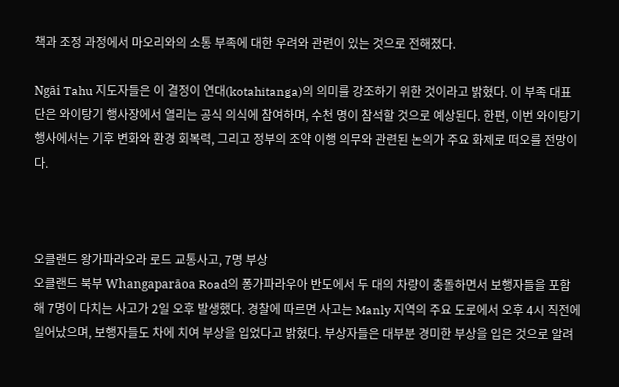책과 조정 과정에서 마오리와의 소통 부족에 대한 우려와 관련이 있는 것으로 전해졌다.

Ngāi Tahu 지도자들은 이 결정이 연대(kotahitanga)의 의미를 강조하기 위한 것이라고 밝혔다. 이 부족 대표단은 와이탕기 행사장에서 열리는 공식 의식에 참여하며, 수천 명이 참석할 것으로 예상된다. 한편, 이번 와이탕기 행사에서는 기후 변화와 환경 회복력, 그리고 정부의 조약 이행 의무와 관련된 논의가 주요 화제로 떠오를 전망이다.



오클랜드 왕가파라오라 로드 교통사고, 7명 부상
오클랜드 북부 Whangaparāoa Road의 퐁가파라우아 반도에서 두 대의 차량이 충돌하면서 보행자들을 포함해 7명이 다치는 사고가 2일 오후 발생했다. 경찰에 따르면 사고는 Manly 지역의 주요 도로에서 오후 4시 직전에 일어났으며, 보행자들도 차에 치여 부상을 입었다고 밝혔다. 부상자들은 대부분 경미한 부상을 입은 것으로 알려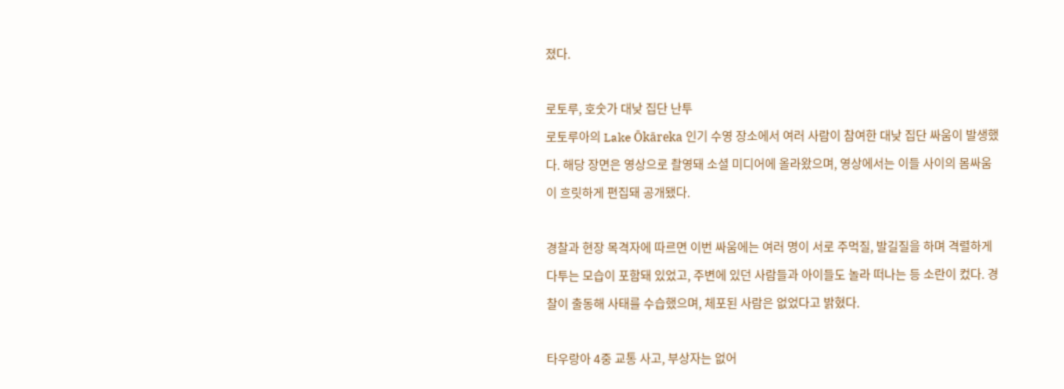졌다.

로토루, 호숫가 대낮 집단 난투
로토루아의 Lake Ōkāreka 인기 수영 장소에서 여러 사람이 참여한 대낮 집단 싸움이 발생했다. 해당 장면은 영상으로 촬영돼 소셜 미디어에 올라왔으며, 영상에서는 이들 사이의 몸싸움이 흐릿하게 편집돼 공개됐다.

경찰과 현장 목격자에 따르면 이번 싸움에는 여러 명이 서로 주먹질, 발길질을 하며 격렬하게 다투는 모습이 포함돼 있었고, 주변에 있던 사람들과 아이들도 놀라 떠나는 등 소란이 컸다. 경찰이 출동해 사태를 수습했으며, 체포된 사람은 없었다고 밝혔다.

타우랑아 4중 교통 사고, 부상자는 없어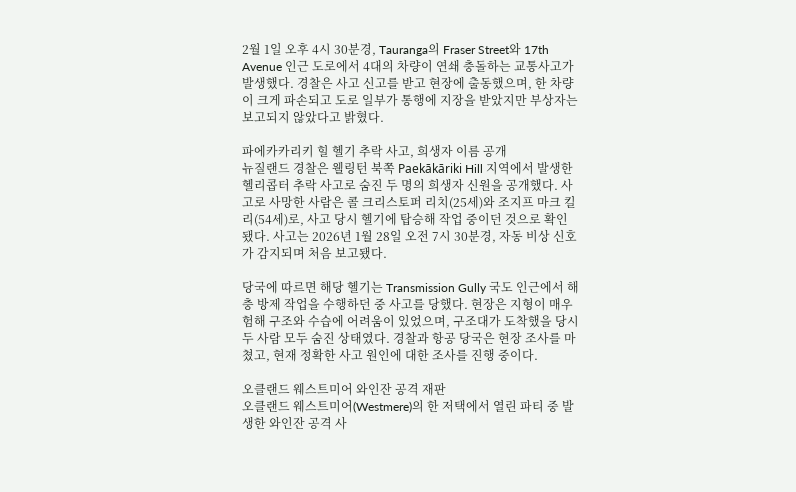2월 1일 오후 4시 30분경, Tauranga의 Fraser Street와 17th Avenue 인근 도로에서 4대의 차량이 연쇄 충돌하는 교통사고가 발생했다. 경찰은 사고 신고를 받고 현장에 출동했으며, 한 차량이 크게 파손되고 도로 일부가 통행에 지장을 받았지만 부상자는 보고되지 않았다고 밝혔다.

파에카카리키 힐 헬기 추락 사고, 희생자 이름 공개
뉴질랜드 경찰은 웰링턴 북쪽 Paekākāriki Hill 지역에서 발생한 헬리콥터 추락 사고로 숨진 두 명의 희생자 신원을 공개했다. 사고로 사망한 사람은 콜 크리스토퍼 리치(25세)와 조지프 마크 킬리(54세)로, 사고 당시 헬기에 탑승해 작업 중이던 것으로 확인됐다. 사고는 2026년 1월 28일 오전 7시 30분경, 자동 비상 신호가 감지되며 처음 보고됐다.

당국에 따르면 해당 헬기는 Transmission Gully 국도 인근에서 해충 방제 작업을 수행하던 중 사고를 당했다. 현장은 지형이 매우 험해 구조와 수습에 어려움이 있었으며, 구조대가 도착했을 당시 두 사람 모두 숨진 상태였다. 경찰과 항공 당국은 현장 조사를 마쳤고, 현재 정확한 사고 원인에 대한 조사를 진행 중이다.

오클랜드 웨스트미어 와인잔 공격 재판
오클랜드 웨스트미어(Westmere)의 한 저택에서 열린 파티 중 발생한 와인잔 공격 사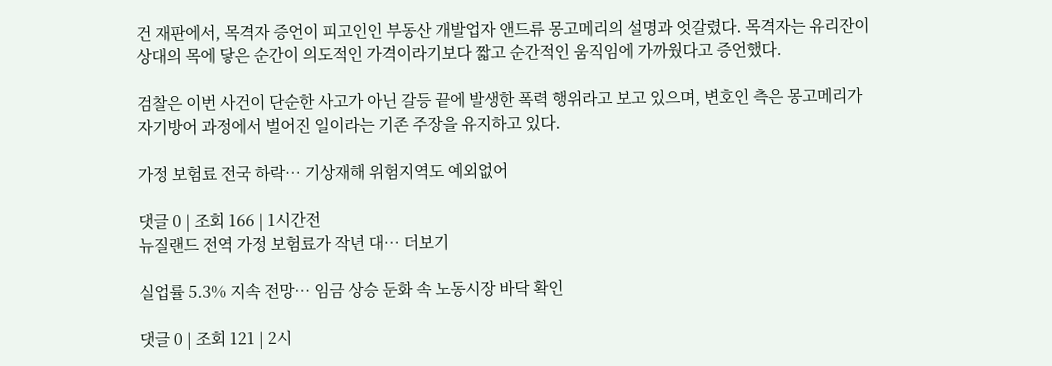건 재판에서, 목격자 증언이 피고인인 부동산 개발업자 앤드류 몽고메리의 설명과 엇갈렸다. 목격자는 유리잔이 상대의 목에 닿은 순간이 의도적인 가격이라기보다 짧고 순간적인 움직임에 가까웠다고 증언했다.

검찰은 이번 사건이 단순한 사고가 아닌 갈등 끝에 발생한 폭력 행위라고 보고 있으며, 변호인 측은 몽고메리가 자기방어 과정에서 벌어진 일이라는 기존 주장을 유지하고 있다.

가정 보험료 전국 하락… 기상재해 위험지역도 예외없어

댓글 0 | 조회 166 | 1시간전
뉴질랜드 전역 가정 보험료가 작년 대… 더보기

실업률 5.3% 지속 전망… 임금 상승 둔화 속 노동시장 바닥 확인

댓글 0 | 조회 121 | 2시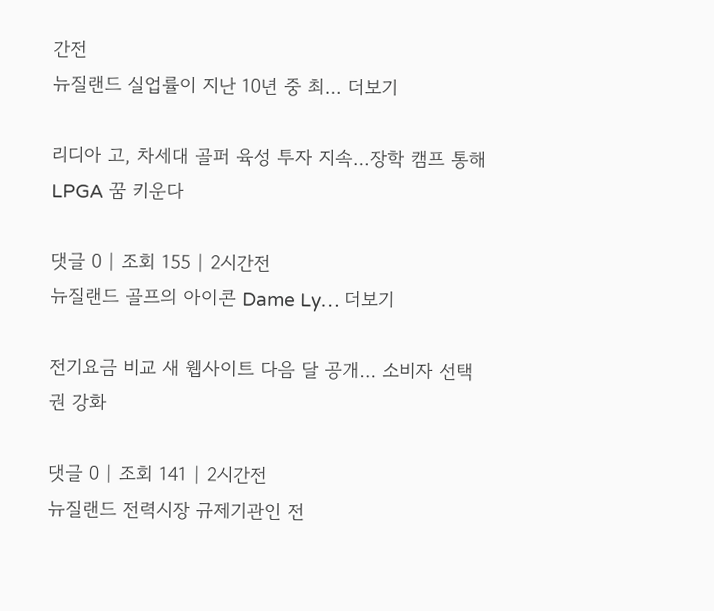간전
뉴질랜드 실업률이 지난 10년 중 최… 더보기

리디아 고, 차세대 골퍼 육성 투자 지속…장학 캠프 통해 LPGA 꿈 키운다

댓글 0 | 조회 155 | 2시간전
뉴질랜드 골프의 아이콘 Dame Ly… 더보기

전기요금 비교 새 웹사이트 다음 달 공개… 소비자 선택권 강화

댓글 0 | 조회 141 | 2시간전
뉴질랜드 전력시장 규제기관인 전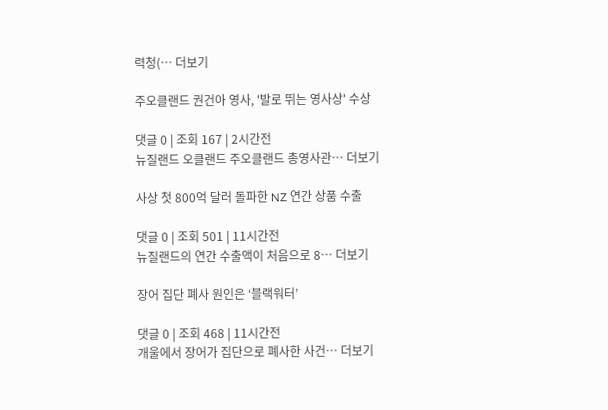력청(… 더보기

주오클랜드 권건아 영사, '발로 뛰는 영사상' 수상

댓글 0 | 조회 167 | 2시간전
뉴질랜드 오클랜드 주오클랜드 총영사관… 더보기

사상 첫 800억 달러 돌파한 NZ 연간 상품 수출

댓글 0 | 조회 501 | 11시간전
뉴질랜드의 연간 수출액이 처음으로 8… 더보기

장어 집단 폐사 원인은 ‘블랙워터’

댓글 0 | 조회 468 | 11시간전
개울에서 장어가 집단으로 폐사한 사건… 더보기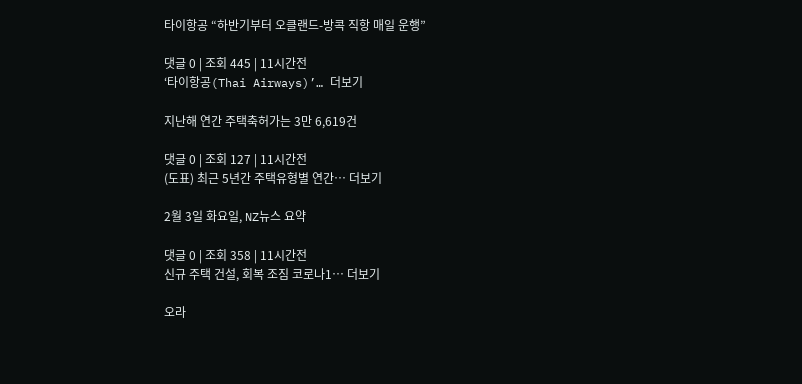타이항공 “하반기부터 오클랜드-방콕 직항 매일 운행”

댓글 0 | 조회 445 | 11시간전
‘타이항공(Thai Airways)’… 더보기

지난해 연간 주택축허가는 3만 6,619건

댓글 0 | 조회 127 | 11시간전
(도표) 최근 5년간 주택유형별 연간… 더보기

2월 3일 화요일, NZ뉴스 요약

댓글 0 | 조회 358 | 11시간전
신규 주택 건설, 회복 조짐 코로나1… 더보기

오라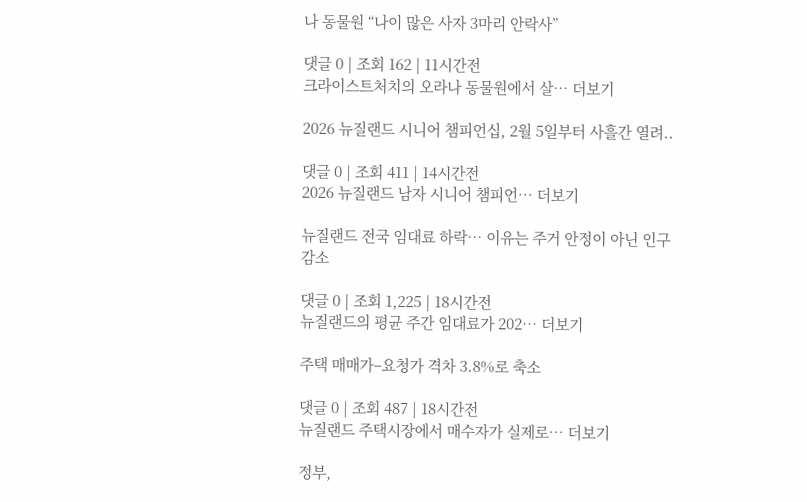나 동물원 “나이 많은 사자 3마리 안락사”

댓글 0 | 조회 162 | 11시간전
크라이스트처치의 오라나 동물원에서 살… 더보기

2026 뉴질랜드 시니어 챔피언십, 2월 5일부터 사흘간 열려..

댓글 0 | 조회 411 | 14시간전
2026 뉴질랜드 남자 시니어 챔피언… 더보기

뉴질랜드 전국 임대료 하락… 이유는 주거 안정이 아닌 인구 감소

댓글 0 | 조회 1,225 | 18시간전
뉴질랜드의 평균 주간 임대료가 202… 더보기

주택 매매가–요청가 격차 3.8%로 축소

댓글 0 | 조회 487 | 18시간전
뉴질랜드 주택시장에서 매수자가 실제로… 더보기

정부,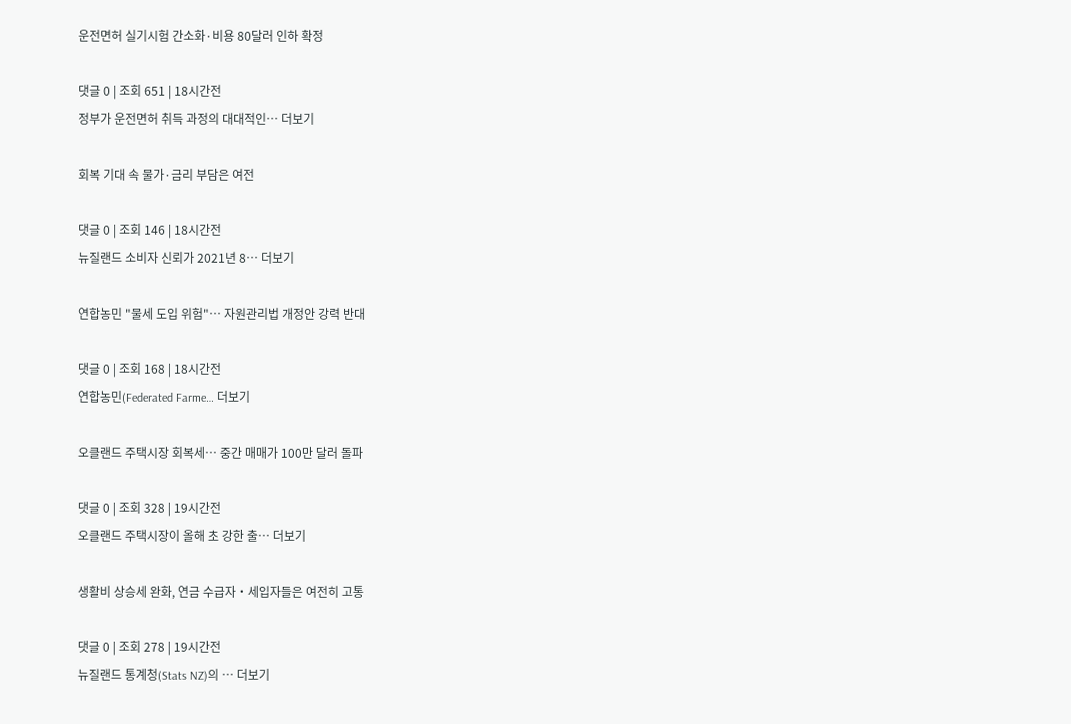운전면허 실기시험 간소화·비용 80달러 인하 확정

댓글 0 | 조회 651 | 18시간전
정부가 운전면허 취득 과정의 대대적인… 더보기

회복 기대 속 물가·금리 부담은 여전

댓글 0 | 조회 146 | 18시간전
뉴질랜드 소비자 신뢰가 2021년 8… 더보기

연합농민 "물세 도입 위험"… 자원관리법 개정안 강력 반대

댓글 0 | 조회 168 | 18시간전
연합농민(Federated Farme… 더보기

오클랜드 주택시장 회복세… 중간 매매가 100만 달러 돌파

댓글 0 | 조회 328 | 19시간전
오클랜드 주택시장이 올해 초 강한 출… 더보기

생활비 상승세 완화, 연금 수급자‧세입자들은 여전히 고통

댓글 0 | 조회 278 | 19시간전
뉴질랜드 통계청(Stats NZ)의 … 더보기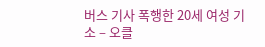버스 기사 폭행한 20세 여성 기소 – 오클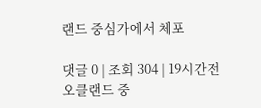랜드 중심가에서 체포

댓글 0 | 조회 304 | 19시간전
오클랜드 중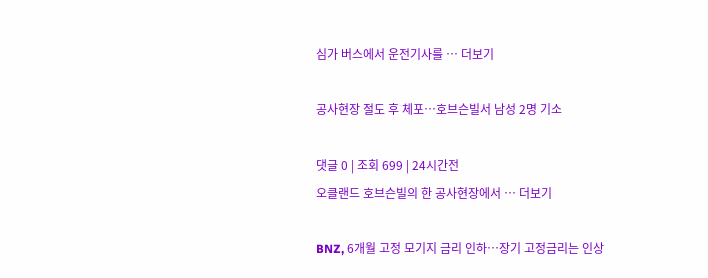심가 버스에서 운전기사를 … 더보기

공사현장 절도 후 체포…호브슨빌서 남성 2명 기소

댓글 0 | 조회 699 | 24시간전
오클랜드 호브슨빌의 한 공사현장에서 … 더보기

BNZ, 6개월 고정 모기지 금리 인하…장기 고정금리는 인상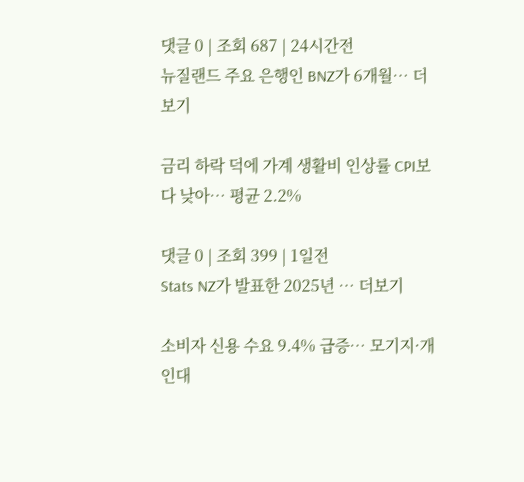댓글 0 | 조회 687 | 24시간전
뉴질랜드 주요 은행인 BNZ가 6개월… 더보기

금리 하락 덕에 가계 생활비 인상률 CPI보다 낮아… 평균 2.2%

댓글 0 | 조회 399 | 1일전
Stats NZ가 발표한 2025년 … 더보기

소비자 신용 수요 9.4% 급증… 모기지·개인대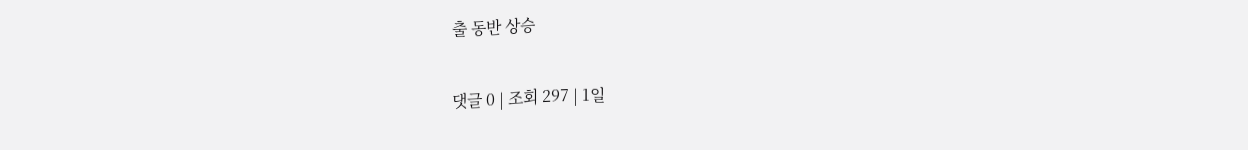출 동반 상승

댓글 0 | 조회 297 | 1일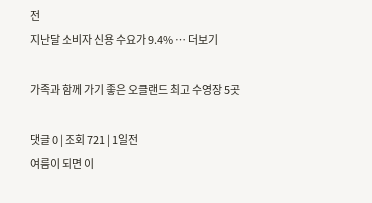전
지난달 소비자 신용 수요가 9.4% … 더보기

가족과 함께 가기 좋은 오클랜드 최고 수영장 5곳

댓글 0 | 조회 721 | 1일전
여름이 되면 이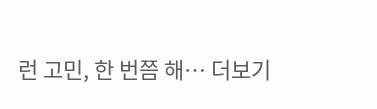런 고민, 한 번쯤 해… 더보기